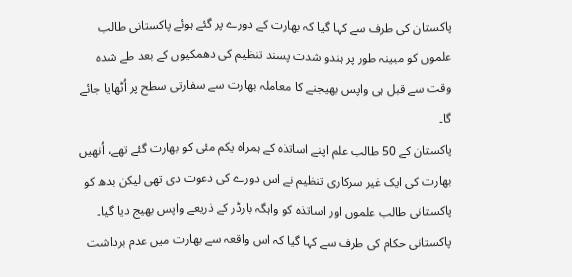پاکستان کی طرف سے کہا گیا کہ بھارت کے دورے پر گئے ہوئے پاکستانی طالب علموں کو مبینہ طور پر ہندو شدت پسند تنظیم کی دھمکیوں کے بعد طے شدہ وقت سے قبل ہی واپس بھیجنے کا معاملہ بھارت سے سفارتی سطح پر اُٹھایا جائے گا۔
پاکستان کے 50 طالب علم اپنے اساتذہ کے ہمراہ یکم مئی کو بھارت گئے تھے، اُنھیں بھارت کی ایک غیر سرکاری تنظیم نے اس دورے کی دعوت دی تھی لیکن بدھ کو پاکستانی طالب علموں اور اساتذہ کو واہگہ بارڈر کے ذریعے واپس بھیج دیا گیا۔
پاکستانی حکام کی طرف سے کہا گیا کہ اس واقعہ سے بھارت میں عدم برداشت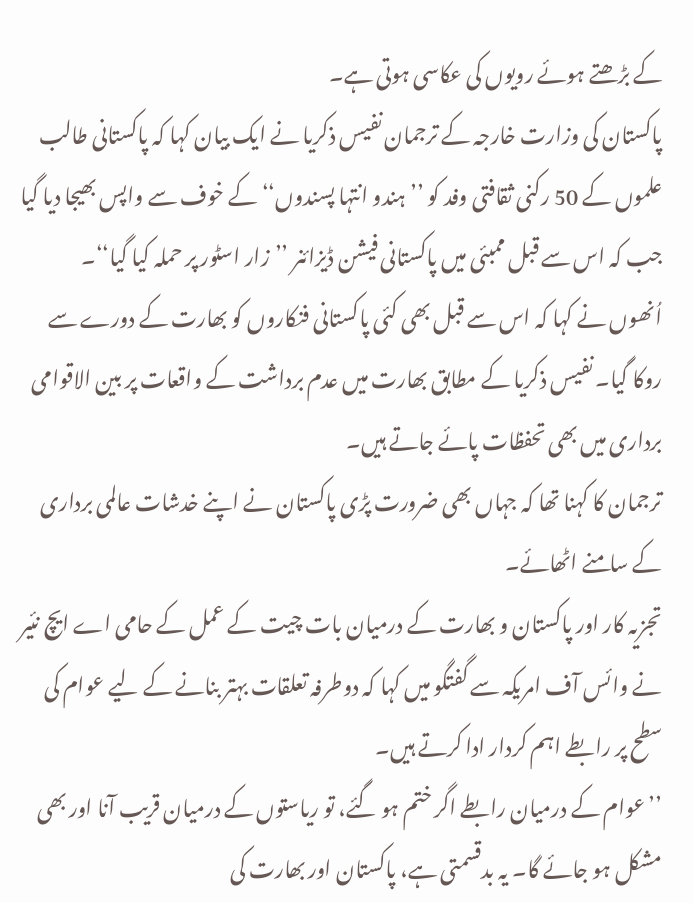کے بڑھتے ہوئے رویوں کی عکاسی ہوتی ہے۔
پاکستان کی وزارت خارجہ کے ترجمان نفیس ذکریا نے ایک بیان کہا کہ پاکستانی طالب علموں کے 50 رکنی ثقافتی وفد کو ’’ہندو انتہا پسندوں‘‘ کے خوف سے واپس بھیجا دیا گیا جب کہ اس سے قبل ممبئی میں پاکستانی فیشن ڈیزائنر ’’زار اسٹور پر حملہ کیا گیا‘‘۔
اُنھوں نے کہا کہ اس سے قبل بھی کئی پاکستانی فنکاروں کو بھارت کے دورے سے روکا گیا۔ نفیس ذکریا کے مطابق بھارت میں عدم برداشت کے واقعات پر بین الاقوامی برداری میں بھی تحفظات پائے جاتے ہیں۔
ترجمان کا کہنا تھا کہ جہاں بھی ضرورت پڑی پاکستان نے اپنے خدشات عالمی برداری کے سامنے اٹھائے۔
تجزیہ کار اور پاکستان و بھارت کے درمیان بات چیت کے عمل کے حامی اے ایچ نئیر نے وائس آف امریکہ سے گفتگو میں کہا کہ دوطرفہ تعلقات بہتر بنانے کے لیے عوام کی سطح پر رابطے اہم کردار ادا کرتے ہیں۔
’’عوام کے درمیان رابطے اگر ختم ہو گئے، تو ریاستوں کے درمیان قریب آنا اور بھی مشکل ہو جائے گا۔ یہ بدقسمتی ہے، پاکستان اور بھارت کی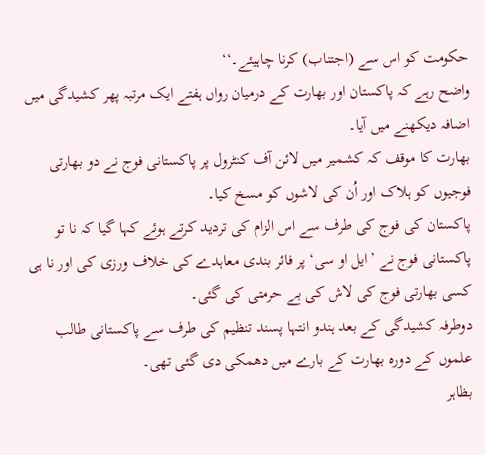حکومت کو اس سے (اجتناب) کرنا چاہیئے۔‘‘
واضح رہے کہ پاکستان اور بھارت کے درمیان رواں ہفتے ایک مرتبہ پھر کشیدگی میں اضافہ دیکھنے میں آیا۔
بھارت کا موقف کہ کشمیر میں لائن آف کنٹرول پر پاکستانی فوج نے دو بھارتی فوجیوں کو ہلاک اور اُن کی لاشوں کو مسخ کیا۔
پاکستان کی فوج کی طرف سے اس الزام کی تردید کرتے ہوئے کہا گیا کہ نا تو پاکستانی فوج نے ’ایل او سی‘ پر فائر بندی معاہدے کی خلاف ورزی کی اور نا ہی کسی بھارتی فوج کی لاش کی بے حرمتی کی گئی۔
دوطرفہ کشیدگی کے بعد ہندو انتہا پسند تنظیم کی طرف سے پاکستانی طالب علموں کے دورہ بھارت کے بارے میں دھمکی دی گئی تھی۔
بظاہر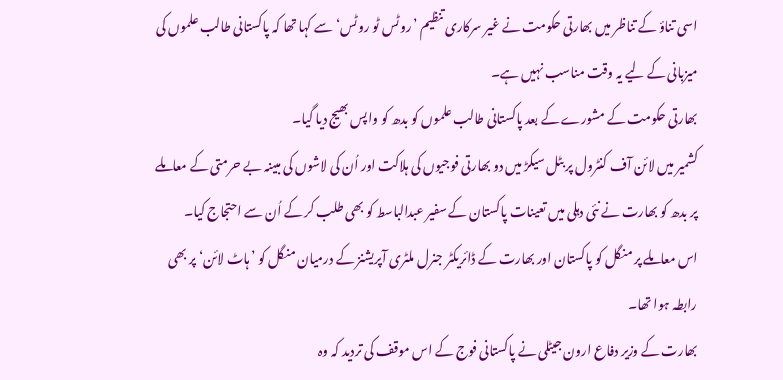اسی تناؤ کے تناظر میں بھارتی حکومت نے غیر سرکاری تنظیم ’روٹس ٹو روٹس‘ سے کہا تھا کہ پاکستانی طالب علموں کی میزبانی کے لیے یہ وقت مناسب نہیں ہے۔
بھارتی حکومت کے مشورے کے بعد پاکستانی طالب علموں کو بدھ کو واپس بھیج دیا گیا۔
کشمیر میں لائن آف کنٹرول پر بٹل سیکڑ میں دو بھارتی فوجیوں کی ہلاکت اور اُن کی لاشوں کی مبینہ بے حرمتی کے معاملے پر بدھ کو بھارت نے نئی دہلی میں تعینات پاکستان کے سفیر عبدالباسط کو بھی طلب کر کے اُن سے احتجاج کیا۔
اس معاملے پر منگل کو پاکستان اور بھارت کے ڈائریکٹر جنرل ملٹری آپریشنز کے درمیان منگل کو ’ہاٹ لائن‘ پر بھی رابطہ ہوا تھا۔
بھارت کے وزیر دفاع ارون جیٹلی نے پاکستانی فوج کے اس موقف کی تردید کہ وہ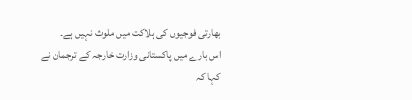بھارتی فوجیوں کی ہلاکت میں ملوث نہیں ہے۔
اس بارے میں پاکستانی وزارت خارجہ کے ترجمان نے کہا کہ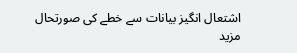اشتعال انگیز بیانات سے خطے کی صورتحال مزید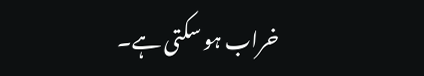خراب ہو سکتی ہے۔